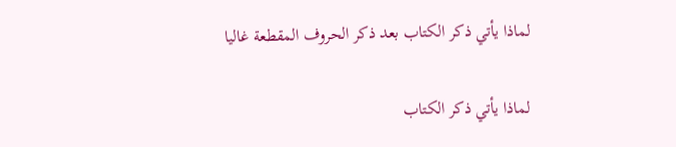لماذا يأتي ذكر الكتاب بعد ذكر الحروف المقطعة غاليا

لماذا يأتي ذكر الكتاب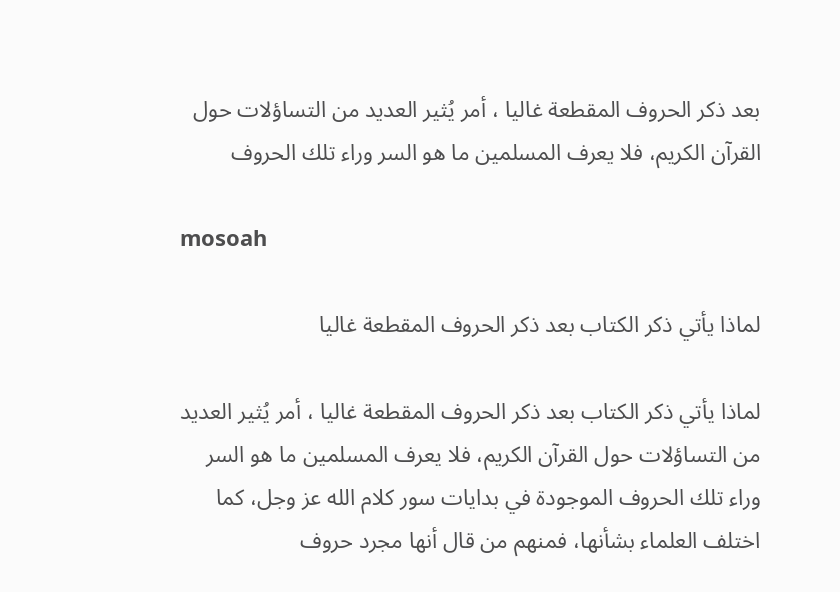بعد ذكر الحروف المقطعة غاليا ، أمر يُثير العديد من التساؤلات حول القرآن الكريم، فلا يعرف المسلمين ما هو السر وراء تلك الحروف

mosoah

لماذا يأتي ذكر الكتاب بعد ذكر الحروف المقطعة غاليا

لماذا يأتي ذكر الكتاب بعد ذكر الحروف المقطعة غاليا ، أمر يُثير العديد من التساؤلات حول القرآن الكريم، فلا يعرف المسلمين ما هو السر وراء تلك الحروف الموجودة في بدايات سور كلام الله عز وجل، كما اختلف العلماء بشأنها، فمنهم من قال أنها مجرد حروف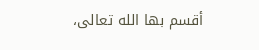أقسم بها الله تعالى،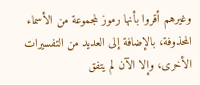وغيرهم أقروا بأنها رموز لمجموعة من الأسماء المحذوفة، بالإضافة إلى العديد من التفسيرات الأخرى، وإلا الآن لم يتفق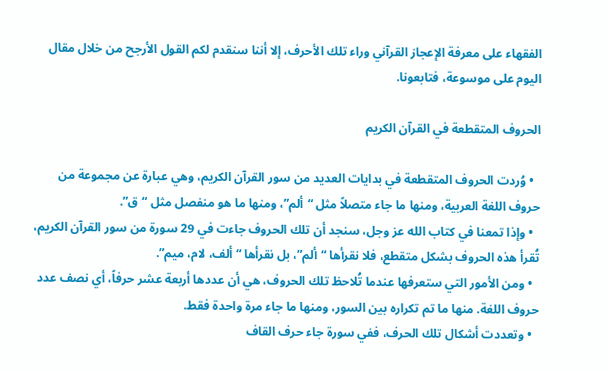الفقهاء على معرفة الإعجاز القرآني وراء تلك الأحرف، إلا أننا سنقدم لكم القول الأرجح من خلال مقال اليوم على موسوعة، فتابعونا.

الحروف المتقطعة في القرآن الكريم

  • وُردت الحروف المتقطعة في بدايات العديد من سور القرآن الكريم، وهي عبارة عن مجموعة من حروف اللغة العربية، ومنها ما جاء متصلاً مثل “ألم”، ومنها ما هو منفصل مثل “ق”.
  • وإذا تمعنا في كتاب الله عز وجل، سنجد أن تلك الحروف جاءت في 29 سورة من سور القرآن الكريم، تُقرأ هذه الحروف بشكل متقطع، فلا نقرأها “ألم”، بل نقرأها “ألف، لام، ميم”.
  • ومن الأمور التي ستعرفها عندما تُلاحظ تلك الحروف، هي أن عددها أربعة عشر حرفاً، أي نصف عدد حروف اللغة. منها ما تم تكراره بين السور، ومنها ما جاء مرة واحدة فقط.
  • وتعددت أشكال تلك الحرف، ففي سورة جاء حرف القاف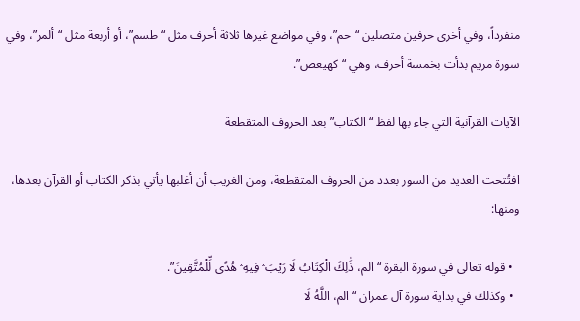منفرداً، وفي أخرى حرفين متصلين “حم”، وفي مواضع غيرها ثلاثة أحرف مثل “طسم”، أو أربعة مثل “ألمر”، وفي سورة مريم بدأت بخمسة أحرف، وهي “كهيعص”.

الآيات القرآنية التي جاء بها لفظ “الكتاب” بعد الحروف المتقطعة

افتُتحت العديد من السور بعدد من الحروف المتقطعة، ومن الغريب أن أغلبها يأتي بذكر الكتاب أو القرآن بعدها، ومنها:

  • قوله تعالى في سورة البقرة “الم، ذَٰلِكَ الْكِتَابُ لَا رَيْبَ ۛ فِيهِ ۛ هُدًى لِّلْمُتَّقِينَ”.
  • وكذلك في بداية سورة آل عمران “الم، اللَّهُ لَا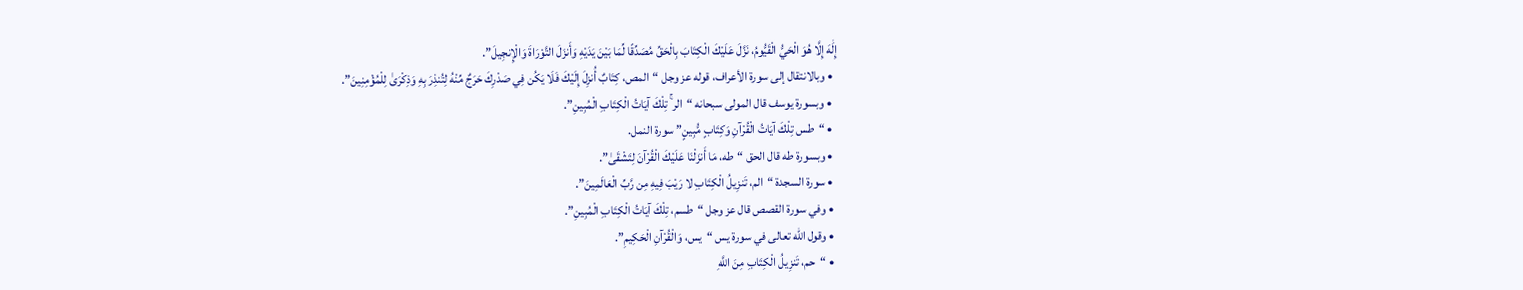إِلَٰهَ إِلَّا هُوَ الْحَيُّ الْقَيُّومُ، نَزَّلَ عَلَيْكَ الْكِتَابَ بِالْحَقِّ مُصَدِّقًا لِّمَا بَيْنَ يَدَيْهِ وَأَنزَلَ التَّوْرَاةَ وَالْإِنجِيلَ”.
  • وبالانتقال إلى سورة الأعراف، قوله عز وجل “المص، كِتَابٌ أُنزِلَ إِلَيْكَ فَلَا يَكُن فِي صَدْرِكَ حَرَجٌ مِّنْهُ لِتُنذِرَ بِهِ وَذِكْرَىٰ لِلْمُؤْمِنِينَ”.
  • وبسورة يوسف قال المولى سبحانه “الر ۚ تِلْكَ آيَاتُ الْكِتَابِ الْمُبِينِ”.
  • “طس تِلْكَ آيَاتُ الْقُرْآنِ وَكِتَابٍ مُّبِينٍ” سورة النمل.
  • وبسورة طه قال الحق “طه، مَا أَنزَلْنَا عَلَيْكَ الْقُرْآنَ لِتَشْقَىٰ”.
  • سورة السجدة “الم، تَنزِيلُ الْكِتَابِ لا رَيْبَ فِيهِ مِن رَّبِّ الْعَالَمِينَ”.
  • وفي سورة القصص قال عز وجل “طسم، تِلْكَ آيَاتُ الْكِتَابِ الْمُبِينِ”.
  • وقول الله تعالى في سورة يس “يس، وَالْقُرْآنِ الْحَكِيمِ”.
  • “حم، تَنزِيلُ الْكِتَابِ مِنَ اللَّهِ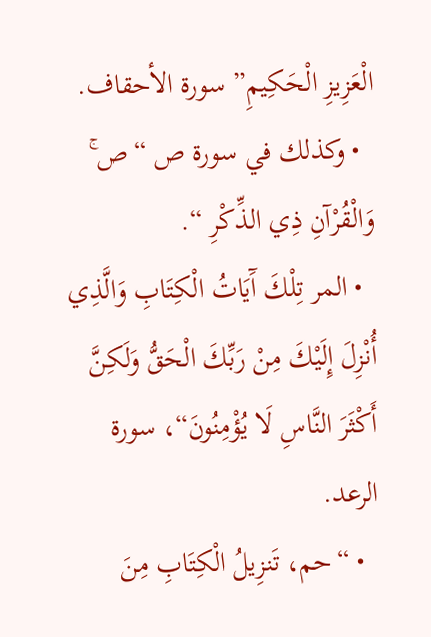الْعَزِيزِ الْحَكِيمِ” سورة الأحقاف.
  • وكذلك في سورة ص “ص ۚ وَالْقُرْآنِ ذِي الذِّكْرِ “.
  • المر تِلْكَ آَيَاتُ الْكِتَابِ وَالَّذِي أُنْزِلَ إِلَيْكَ مِنْ رَبِّكَ الْحَقُّ وَلَكِنَّ أَكْثَرَ النَّاسِ لَا يُؤْمِنُونَ“، سورة الرعد.
  • “حم، تَنزِيلُ الْكِتَابِ مِنَ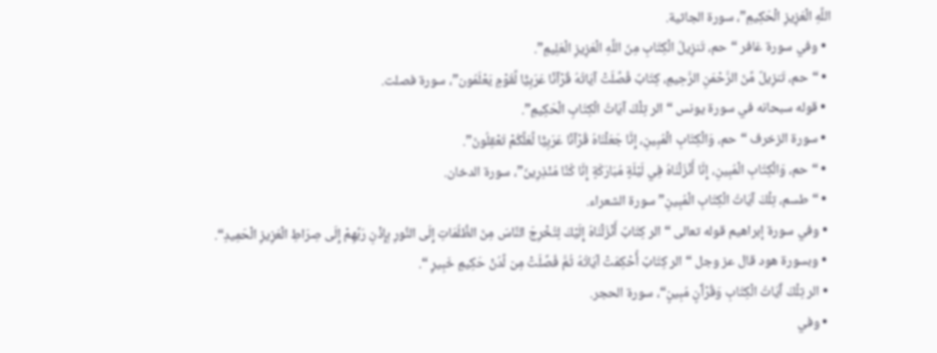اللَّهِ الْعَزِيزِ الْحَكِيمِ”، سورة الجاثية.
  • وفي سورة غافر “حم، تَنزِيلُ الْكِتَابِ مِنَ اللَّهِ الْعَزِيزِ الْعَلِيمِ”.
  • “حم، تَنزِيلٌ مِّنَ الرَّحْمَنِ الرَّحِيمِ، كِتَابٌ فُصِّلَتْ آيَاتُهُ قُرْآنًا عَرَبِيًّا لِّقَوْمٍ يَعْلَمُون”، سورة فصلت.
  • قوله سبحانه في سورة يونس “الر تِلْكَ آيَاتُ الْكِتَابِ الْحَكِيمِ”.
  • سورة الزخرف “حم، وَالْكِتَابِ الْمُبِينِ، إِنَّا جَعَلْنَاهُ قُرْآنًا عَرَبِيًّا لَّعَلَّكُمْ تَعْقِلُونَ”.
  • “حم، وَالْكِتَابِ الْمُبِينِ، إِنَّا أَنْزَلْنَاهُ فِي لَيْلَةٍ مُبَارَكَةٍ إِنَّا كُنَّا مُنْذِرِينَ”، سورة الدخان.
  • “طسم، تِلْكَ آيَاتُ الْكِتَابِ الْمُبِينِ” سورة الشعراء.
  • وفي سورة إبراهيم قوله تعالى “الر كِتَابٌ أَنْزَلْنَاهُ إِلَيْكَ لِتُخْرِجَ النَّاسَ مِنَ الظُّلُمَاتِ إِلَى النُّورِ بِإِذْنِ رَبِّهِمْ إِلَى صِرَاطِ الْعَزِيزِ الْحَمِيدِ“.
  • وبسورة هود قال عز وجل “الر كِتَابٌ أُحْكِمَتْ آيَاتُهُ ثُمَّ فُصِّلَتْ مِن لَّدُنْ حَكِيمٍ خَبِيرٍ “.
  • الر تِلْكَ آَيَاتُ الْكِتَابِ وَقُرْآَنٍ مُبِينٍ“، سورة الحجر.
  • وفي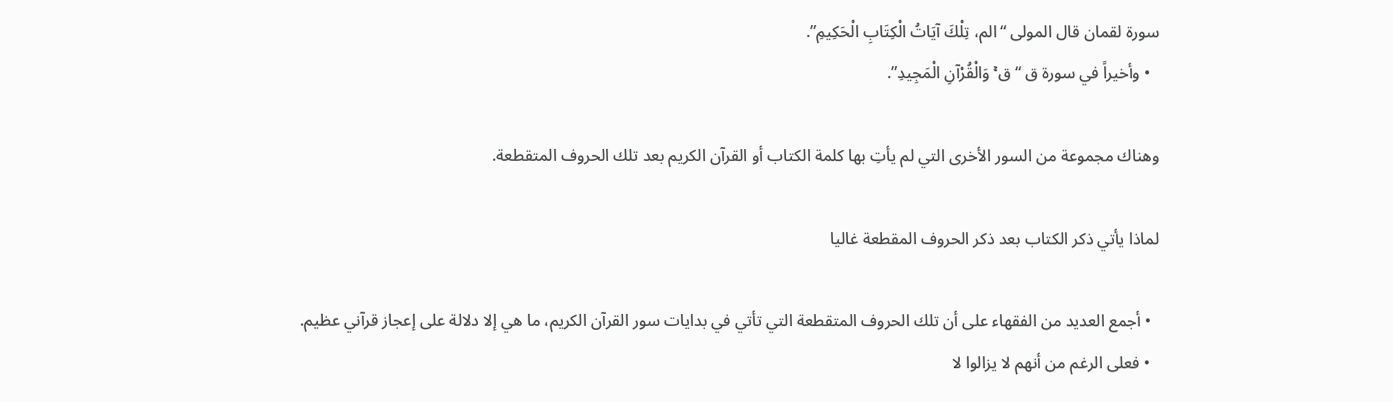سورة لقمان قال المولى “الم، تِلْكَ آيَاتُ الْكِتَابِ الْحَكِيمِ”.
  • وأخيراً في سورة ق “ق ۚ وَالْقُرْآنِ الْمَجِيدِ”.

وهناك مجموعة من السور الأخرى التي لم يأتِ بها كلمة الكتاب أو القرآن الكريم بعد تلك الحروف المتقطعة.

لماذا يأتي ذكر الكتاب بعد ذكر الحروف المقطعة غاليا

  • أجمع العديد من الفقهاء على أن تلك الحروف المتقطعة التي تأتي في بدايات سور القرآن الكريم، ما هي إلا دلالة على إعجاز قرآني عظيم.
  • فعلى الرغم من أنهم لا يزالوا لا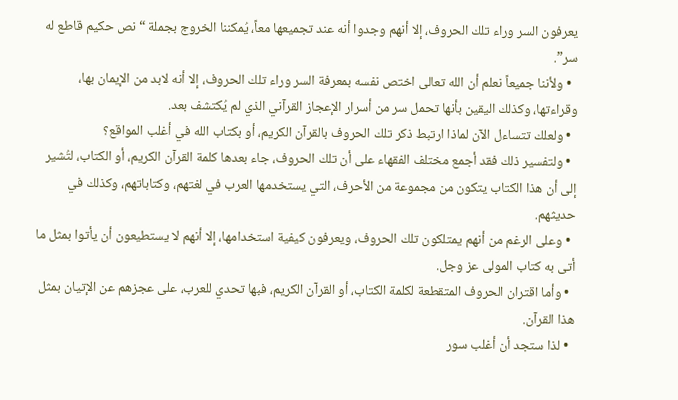يعرفون السر وراء تلك الحروف، إلا أنهم وجدوا أنه عند تجميعها معاً، يُمكننا الخروج بجملة “نص حكيم قاطع له سر”.
  • ولأننا جميعاً نعلم أن الله تعالى اختص نفسه بمعرفة السر وراء تلك الحروف، إلا أنه لابد من الإيمان بها، وقراءتها، وكذلك اليقين بأنها تحمل سر من أسرار الإعجاز القرآني الذي لم يُكتشف بعد.
  • ولعلك تتساءل الآن لماذا ارتبط ذكر تلك الحروف بالقرآن الكريم، أو بكتاب الله في أغلب المواقع؟
  • ولتفسير ذلك فقد أجمع مختلف الفقهاء على أن تلك الحروف، جاء بعدها كلمة القرآن الكريم، أو الكتاب، لتُشير إلى أن هذا الكتاب يتكون من مجموعة من الأحرف، التي يستخدمها العرب في لغتهم، وكتاباتهم، وكذلك في حديثهم.
  • وعلى الرغم من أنهم يمتلكون تلك الحروف، ويعرفون كيفية استخدامها، إلا أنهم لا يستطيعون أن يأتوا بمثل ما أتى به كتاب المولى عز وجل.
  • وأما اقتران الحروف المتقطعة لكلمة الكتاب، أو القرآن الكريم، فبها تحدي للعرب، على عجزهم عن الإتيان بمثل هذا القرآن.
  • لذا ستجد أن أغلب سور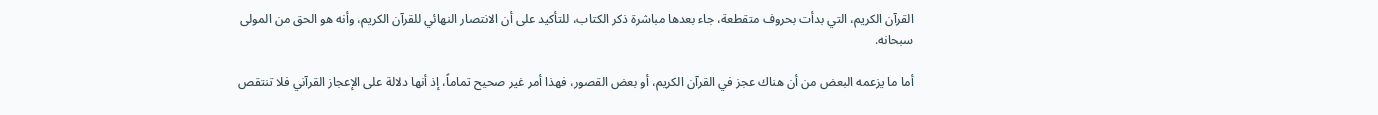القرآن الكريم، التي بدأت بحروف متقطعة، جاء بعدها مباشرة ذكر الكتاب، للتأكيد على أن الانتصار النهائي للقرآن الكريم، وأنه هو الحق من المولى سبحانه.

أما ما يزعمه البعض من أن هناك عجز في القرآن الكريم، أو بعض القصور، فهذا أمر غير صحيح تماماً، إذ أنها دلالة على الإعجاز القرآني فلا تنتقص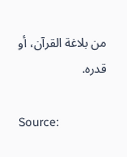من بلاغة القرآن، أو قدره.

Source: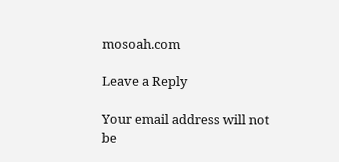mosoah.com

Leave a Reply

Your email address will not be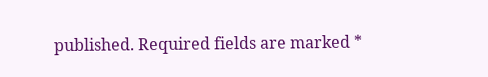published. Required fields are marked *